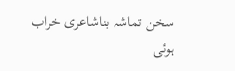سخن تماشہ بناشاعری خراب ہوئی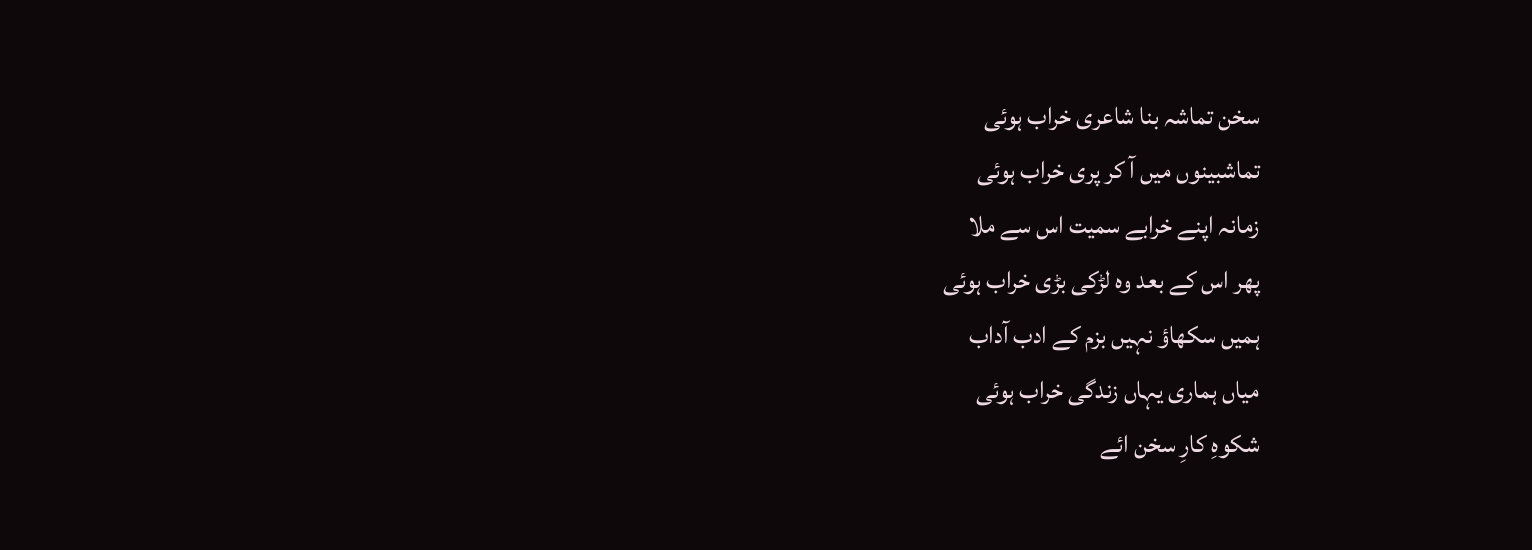سخن تماشہ بنا شاعری خراب ہوئی
تماشبینوں میں آ کر پری خراب ہوئی
زمانہ اپنے خرابے سمیت اس سے ملا
پھر اس کے بعد وہ لڑکی بڑی خراب ہوئی
ہمیں سکھاؤ نہیں بزم کے ادب آداب
میاں ہماری یہاں زندگی خراب ہوئی
شکوہِ کارِ سخن ائے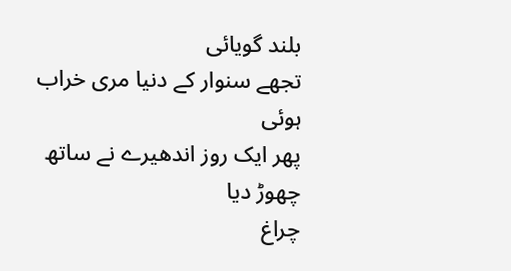بلند گویائی
تجھے سنوار کے دنیا مری خراب ہوئی
پھر ایک روز اندھیرے نے ساتھ چھوڑ دیا
چراغ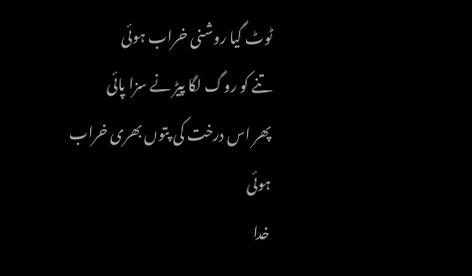ٹوٹ گیا روشنی خراب ہوئی
تنے کو روگ لگا پیڑ نے سزا پائی
پھر اس درخت کی پتوں بھری خراب ہوئی
خدا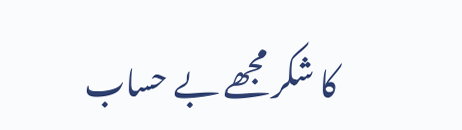کا شکر مجھے بے حساب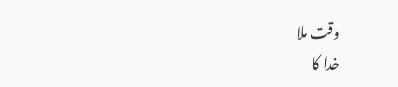وقت ملا
خدا کا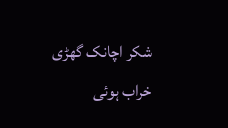شکر اچانک گھڑی خراب ہوئی